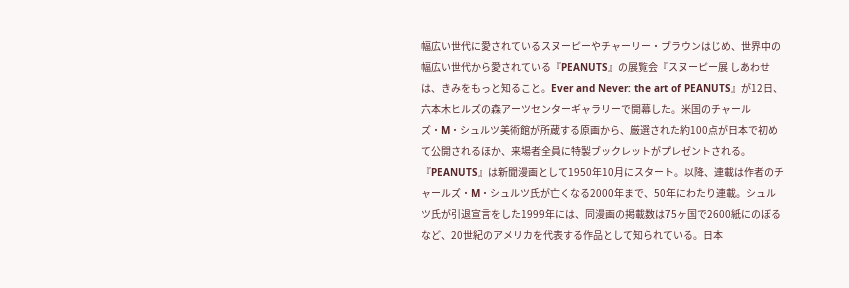幅広い世代に愛されているスヌーピーやチャーリー・ブラウンはじめ、世界中の幅広い世代から愛されている『PEANUTS』の展覧会『スヌーピー展 しあわせは、きみをもっと知ること。Ever and Never: the art of PEANUTS』が12日、六本木ヒルズの森アーツセンターギャラリーで開幕した。米国のチャールズ・M・シュルツ美術館が所蔵する原画から、厳選された約100点が日本で初めて公開されるほか、来場者全員に特製ブックレットがプレゼントされる。 『PEANUTS』は新聞漫画として1950年10月にスタート。以降、連載は作者のチャールズ・M・シュルツ氏が亡くなる2000年まで、50年にわたり連載。シュルツ氏が引退宣言をした1999年には、同漫画の掲載数は75ヶ国で2600紙にのぼるなど、20世紀のアメリカを代表する作品として知られている。日本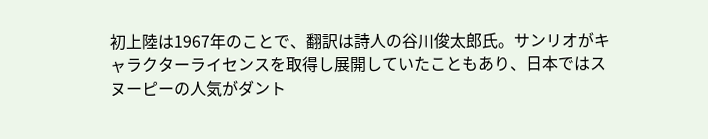初上陸は1967年のことで、翻訳は詩人の谷川俊太郎氏。サンリオがキャラクターライセンスを取得し展開していたこともあり、日本ではスヌーピーの人気がダント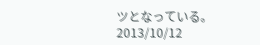ツとなっている。
2013/10/12